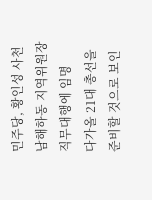민주당, 황인성 사천남해하동 지역위원장 직무대행에 임명
다가올 21대 총선을 준비할 것으로 보인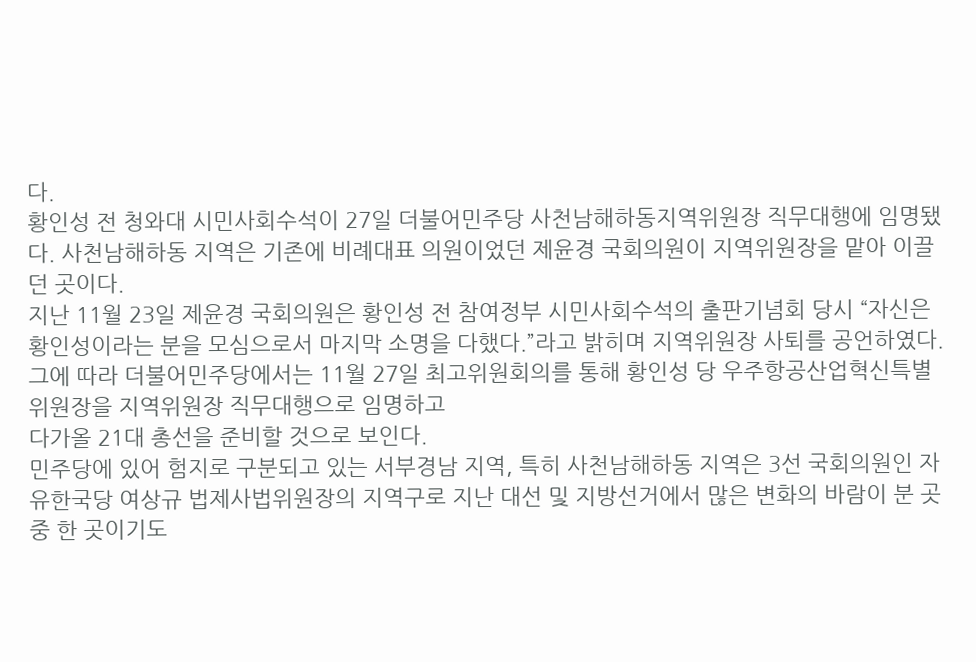다.
황인성 전 청와대 시민사회수석이 27일 더불어민주당 사천남해하동지역위원장 직무대행에 임명됐다. 사천남해하동 지역은 기존에 비례대표 의원이었던 제윤경 국회의원이 지역위원장을 맡아 이끌던 곳이다.
지난 11월 23일 제윤경 국회의원은 황인성 전 참여정부 시민사회수석의 출판기념회 당시 “자신은 황인성이라는 분을 모심으로서 마지막 소명을 다했다.”라고 밝히며 지역위원장 사퇴를 공언하였다. 그에 따라 더불어민주당에서는 11월 27일 최고위원회의를 통해 황인성 당 우주항공산업혁신특별위원장을 지역위원장 직무대행으로 임명하고
다가올 21대 총선을 준비할 것으로 보인다.
민주당에 있어 험지로 구분되고 있는 서부경남 지역, 특히 사천남해하동 지역은 3선 국회의원인 자유한국당 여상규 법제사법위원장의 지역구로 지난 대선 및 지방선거에서 많은 변화의 바람이 분 곳 중 한 곳이기도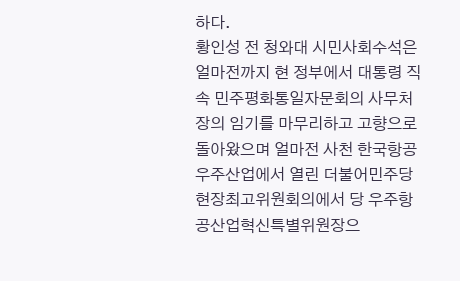하다.
황인성 전 청와대 시민사회수석은 얼마전까지 현 정부에서 대통령 직속 민주평화통일자문회의 사무처장의 임기를 마무리하고 고향으로 돌아왔으며 얼마전 사천 한국항공우주산업에서 열린 더불어민주당 현장최고위원회의에서 당 우주항공산업혁신특별위원장으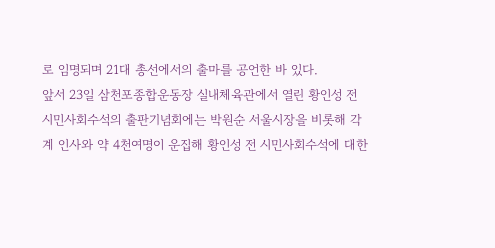로 임명되며 21대 총선에서의 출마를 공언한 바 있다.
앞서 23일 삼천포종합운동장 실내체육관에서 열린 황인성 전 시민사회수석의 출판기념회에는 박원순 서울시장을 비롯해 각계 인사와 약 4천여명이 운집해 황인성 전 시민사회수석에 대한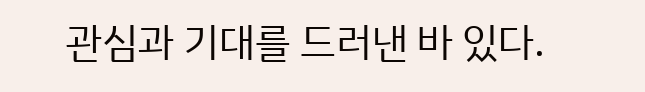관심과 기대를 드러낸 바 있다.